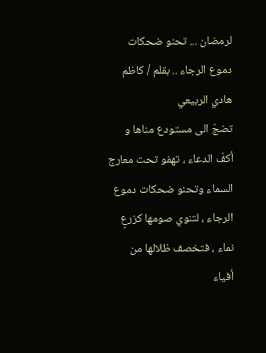لرمضان ... تحنو ضحكات دموع الرجاء .. بقلم / كاظم هادي الربيعي
تضجّ الى مستودع مناها و أكفّ الدعاء ، تهفو تحت معارج السماء وتحنو ضحكات دموع الرجاء ، لتنوي صومها كزرعٍ نماء ، فتخصف ظلالها من أفياء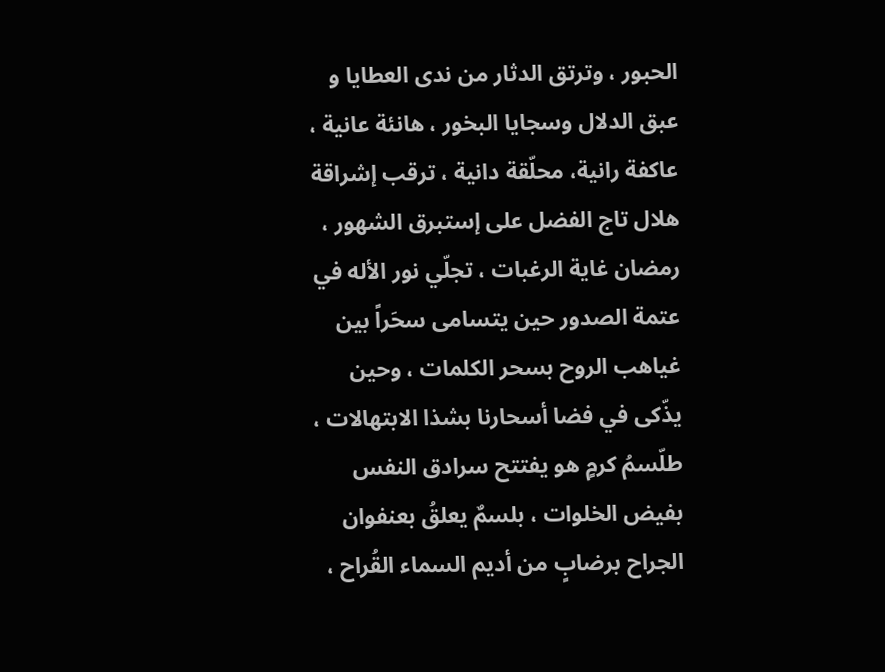الحبور ، وترتق الدثار من ندى العطايا و عبق الدلال وسجايا البخور ، هانئة عانية ، عاكفة رانية، محلّقة دانية ، ترقب إشراقة هلال تاج الفضل على إستبرق الشهور ، رمضان غاية الرغبات ، تجلّي نور الأله في عتمة الصدور حين يتسامى سحَراً بين غياهب الروح بسحر الكلمات ، وحين يذّكى في فضا أسحارنا بشذا الابتهالات ، طلّسمُ كرمٍ هو يفتتح سرادق النفس بفيض الخلوات ، بلسمٌ يعلقُ بعنفوان الجراح برضابٍ من أديم السماء القُراح ،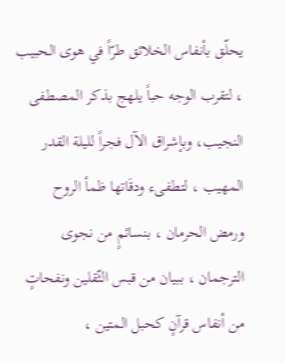يحلّق بأنفاس الخلائق طرّاً في هوى الحبيب ، لتقرب الوجه حباً يلهج بذكر المصطفى النجيب، وبإشراق الآل فجراً لليلة القدر المهيب ، لتطفىء ودقَاتها ظمأ الروح ورمض الحرمان ، بنسائمٍ من نجوى الترجمان ، ببيان من قبس الثّقلين ونفحاتٍ من أنفاس قرآنٍ كحبل المتين ،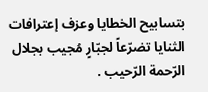بتسابيح الخطايا وعزف إعترافات الثنايا تضرّعاً لجبّارٍ مُجيب بجلال الرّحمة الرّحيب .